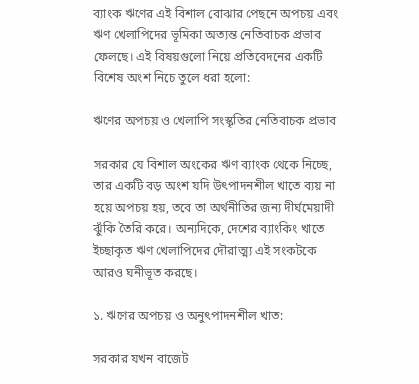ব্যাংক ঋণের এই বিশাল বোঝার পেছনে অপচয় এবং ঋণ খেলাপিদের ভূমিকা অত্যন্ত নেতিবাচক প্রভাব ফেলছে। এই বিষয়গুলো নিয়ে প্রতিবেদনের একটি বিশেষ অংশ নিচে তুলে ধরা হলো:

ঋণের অপচয় ও খেলাপি সংস্কৃতির নেতিবাচক প্রভাব

সরকার যে বিশাল অংকের ঋণ ব্যাংক থেকে নিচ্ছে, তার একটি বড় অংশ যদি উৎপাদনশীল খাতে ব্যয় না হয়ে অপচয় হয়, তবে তা অর্থনীতির জন্য দীর্ঘমেয়াদী ঝুঁকি তৈরি করে। অন্যদিকে, দেশের ব্যাংকিং খাতে ইচ্ছাকৃত ঋণ খেলাপিদের দৌরাত্ম্য এই সংকটকে আরও ঘনীভূত করছে।

১. ঋণের অপচয় ও অনুৎপাদনশীল খাত:

সরকার যখন বাজেট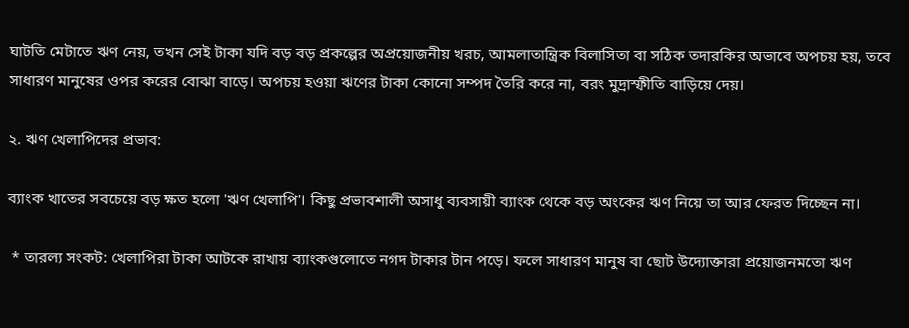ঘাটতি মেটাতে ঋণ নেয়, তখন সেই টাকা যদি বড় বড় প্রকল্পের অপ্রয়োজনীয় খরচ, আমলাতান্ত্রিক বিলাসিতা বা সঠিক তদারকির অভাবে অপচয় হয়, তবে সাধারণ মানুষের ওপর করের বোঝা বাড়ে। অপচয় হওয়া ঋণের টাকা কোনো সম্পদ তৈরি করে না, বরং মুদ্রাস্ফীতি বাড়িয়ে দেয়।

২. ঋণ খেলাপিদের প্রভাব:

ব্যাংক খাতের সবচেয়ে বড় ক্ষত হলো 'ঋণ খেলাপি'। কিছু প্রভাবশালী অসাধু ব্যবসায়ী ব্যাংক থেকে বড় অংকের ঋণ নিয়ে তা আর ফেরত দিচ্ছেন না।

 * তারল্য সংকট: খেলাপিরা টাকা আটকে রাখায় ব্যাংকগুলোতে নগদ টাকার টান পড়ে। ফলে সাধারণ মানুষ বা ছোট উদ্যোক্তারা প্রয়োজনমতো ঋণ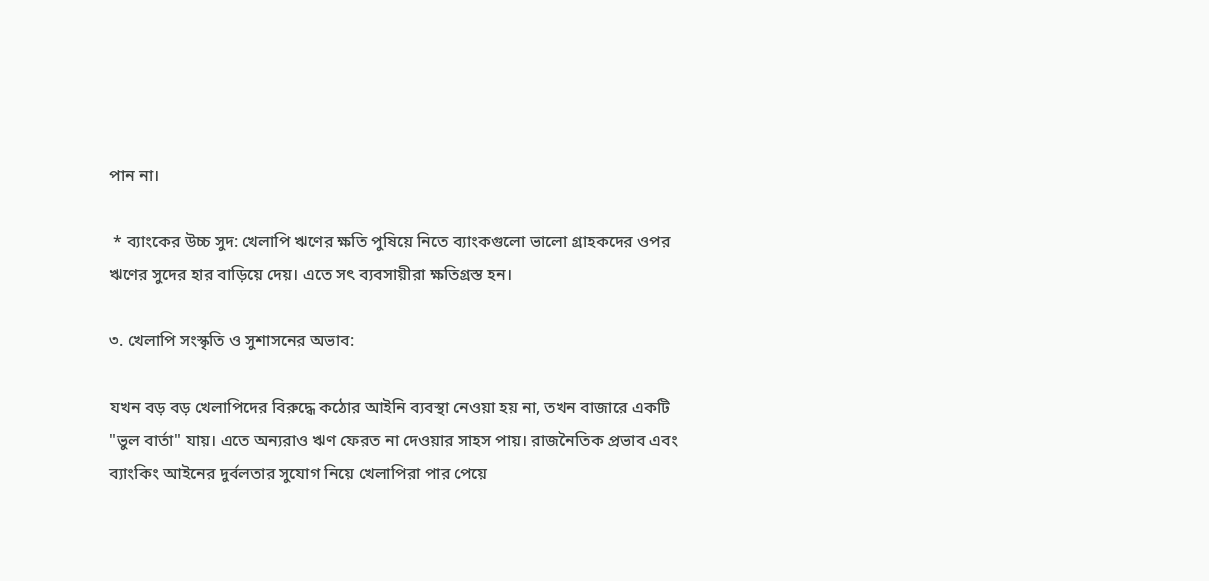পান না।

 * ব্যাংকের উচ্চ সুদ: খেলাপি ঋণের ক্ষতি পুষিয়ে নিতে ব্যাংকগুলো ভালো গ্রাহকদের ওপর ঋণের সুদের হার বাড়িয়ে দেয়। এতে সৎ ব্যবসায়ীরা ক্ষতিগ্রস্ত হন।

৩. খেলাপি সংস্কৃতি ও সুশাসনের অভাব:

যখন বড় বড় খেলাপিদের বিরুদ্ধে কঠোর আইনি ব্যবস্থা নেওয়া হয় না, তখন বাজারে একটি "ভুল বার্তা" যায়। এতে অন্যরাও ঋণ ফেরত না দেওয়ার সাহস পায়। রাজনৈতিক প্রভাব এবং ব্যাংকিং আইনের দুর্বলতার সুযোগ নিয়ে খেলাপিরা পার পেয়ে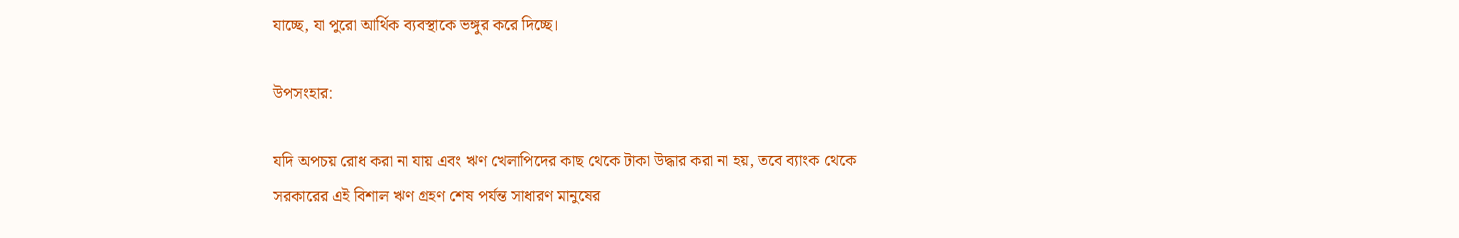যাচ্ছে, যা পুরো আর্থিক ব্যবস্থাকে ভঙ্গুর করে দিচ্ছে।

উপসংহার:

যদি অপচয় রোধ করা না যায় এবং ঋণ খেলাপিদের কাছ থেকে টাকা উদ্ধার করা না হয়, তবে ব্যাংক থেকে সরকারের এই বিশাল ঋণ গ্রহণ শেষ পর্যন্ত সাধারণ মানুষের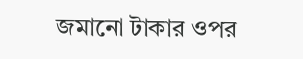জমানো টাকার ওপর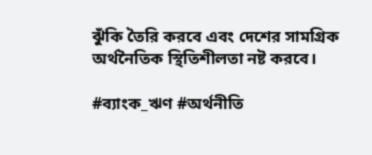ঝুঁকি তৈরি করবে এবং দেশের সামগ্রিক অর্থনৈতিক স্থিতিশীলতা নষ্ট করবে।

#ব্যাংক_ঋণ #অর্থনীতি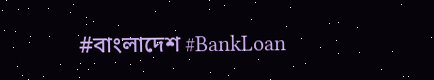#বাংলাদেশ #BankLoan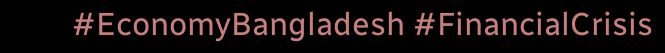#EconomyBangladesh #FinancialCrisis